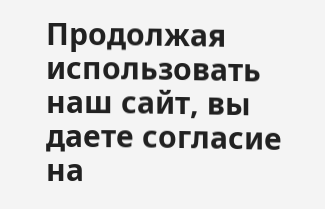Продолжая использовать наш сайт, вы даете согласие на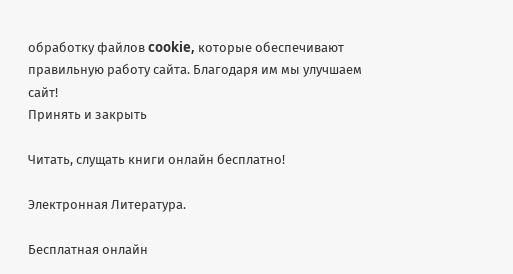обработку файлов cookie, которые обеспечивают правильную работу сайта. Благодаря им мы улучшаем сайт!
Принять и закрыть

Читать, слущать книги онлайн бесплатно!

Электронная Литература.

Бесплатная онлайн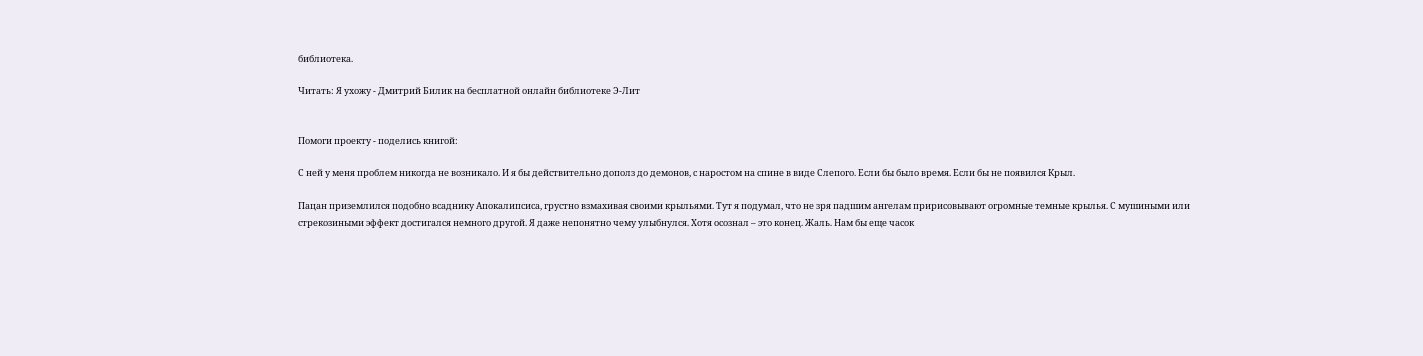библиотека.

Читать: Я ухожу - Дмитрий Билик на бесплатной онлайн библиотеке Э-Лит


Помоги проекту - поделись книгой:

С ней у меня проблем никогда не возникало. И я бы действительно дополз до демонов, с наростом на спине в виде Слепого. Если бы было время. Если бы не появился Крыл.

Пацан приземлился подобно всаднику Апокалипсиса, грустно взмахивая своими крыльями. Тут я подумал, что не зря падшим ангелам пририсовывают огромные темные крылья. С мушиными или стрекозиными эффект достигался немного другой. Я даже непонятно чему улыбнулся. Хотя осознал – это конец. Жаль. Нам бы еще часок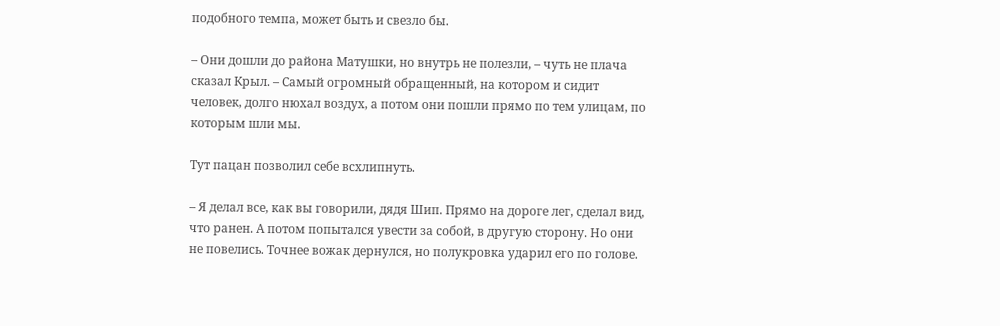подобного темпа, может быть и свезло бы.

– Они дошли до района Матушки, но внутрь не полезли, – чуть не плача сказал Крыл. – Самый огромный обращенный, на котором и сидит человек, долго нюхал воздух, а потом они пошли прямо по тем улицам, по которым шли мы.

Тут пацан позволил себе всхлипнуть.

– Я делал все, как вы говорили, дядя Шип. Прямо на дороге лег, сделал вид, что ранен. А потом попытался увести за собой, в другую сторону. Но они не повелись. Точнее вожак дернулся, но полукровка ударил его по голове.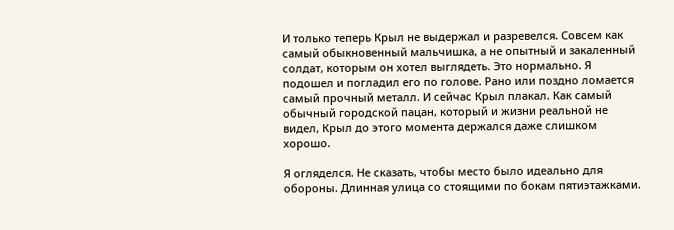И только теперь Крыл не выдержал и разревелся. Совсем как самый обыкновенный мальчишка, а не опытный и закаленный солдат, которым он хотел выглядеть. Это нормально. Я подошел и погладил его по голове. Рано или поздно ломается самый прочный металл. И сейчас Крыл плакал. Как самый обычный городской пацан, который и жизни реальной не видел, Крыл до этого момента держался даже слишком хорошо.

Я огляделся. Не сказать, чтобы место было идеально для обороны. Длинная улица со стоящими по бокам пятиэтажками.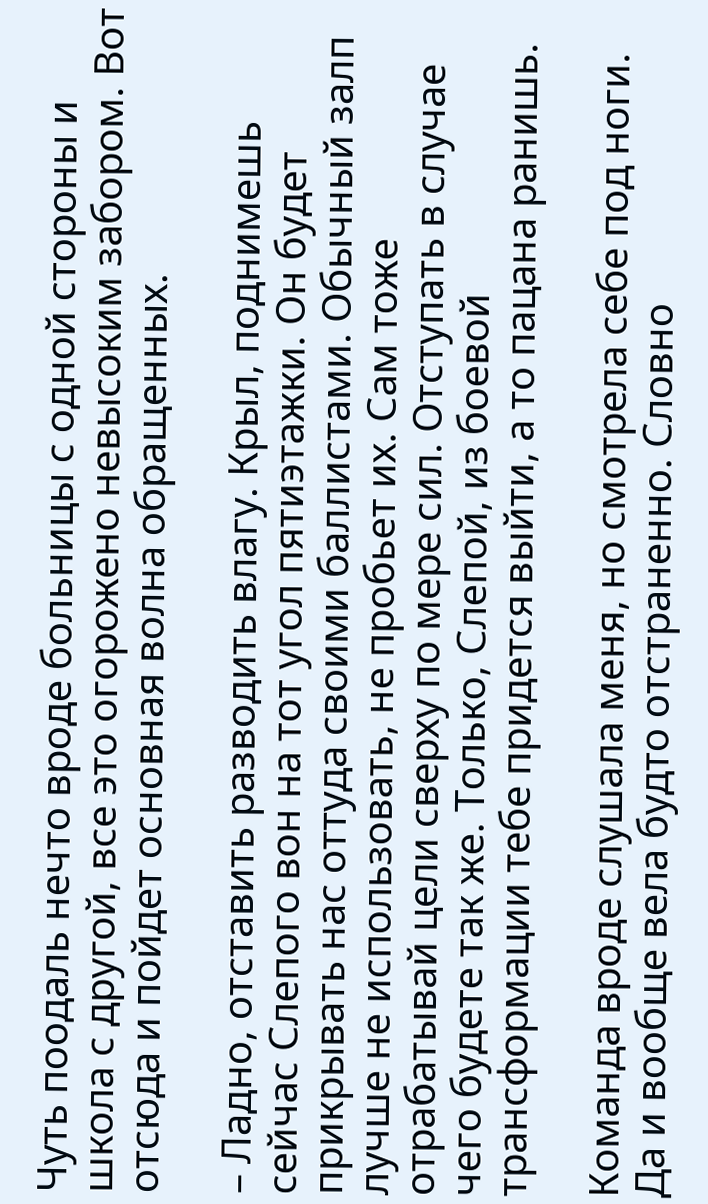Чуть поодаль нечто вроде больницы с одной стороны и школа с другой, все это огорожено невысоким забором. Вот отсюда и пойдет основная волна обращенных.

– Ладно, отставить разводить влагу. Крыл, поднимешь сейчас Слепого вон на тот угол пятиэтажки. Он будет прикрывать нас оттуда своими баллистами. Обычный залп лучше не использовать, не пробьет их. Сам тоже отрабатывай цели сверху по мере сил. Отступать в случае чего будете так же. Только, Слепой, из боевой трансформации тебе придется выйти, а то пацана ранишь.

Команда вроде слушала меня, но смотрела себе под ноги. Да и вообще вела будто отстраненно. Словно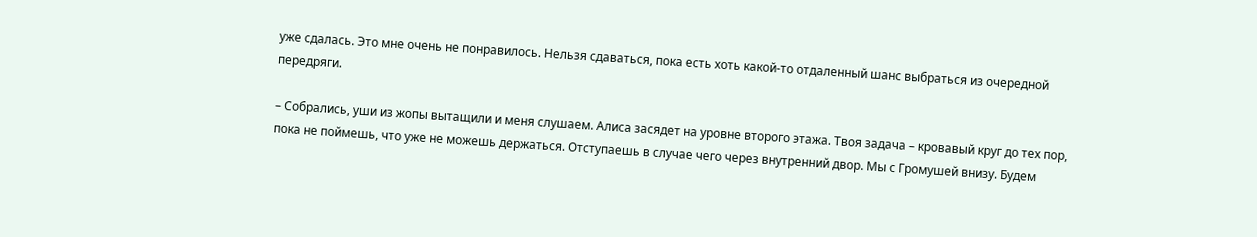уже сдалась. Это мне очень не понравилось. Нельзя сдаваться, пока есть хоть какой-то отдаленный шанс выбраться из очередной передряги.

– Собрались, уши из жопы вытащили и меня слушаем. Алиса засядет на уровне второго этажа. Твоя задача – кровавый круг до тех пор, пока не поймешь, что уже не можешь держаться. Отступаешь в случае чего через внутренний двор. Мы с Громушей внизу. Будем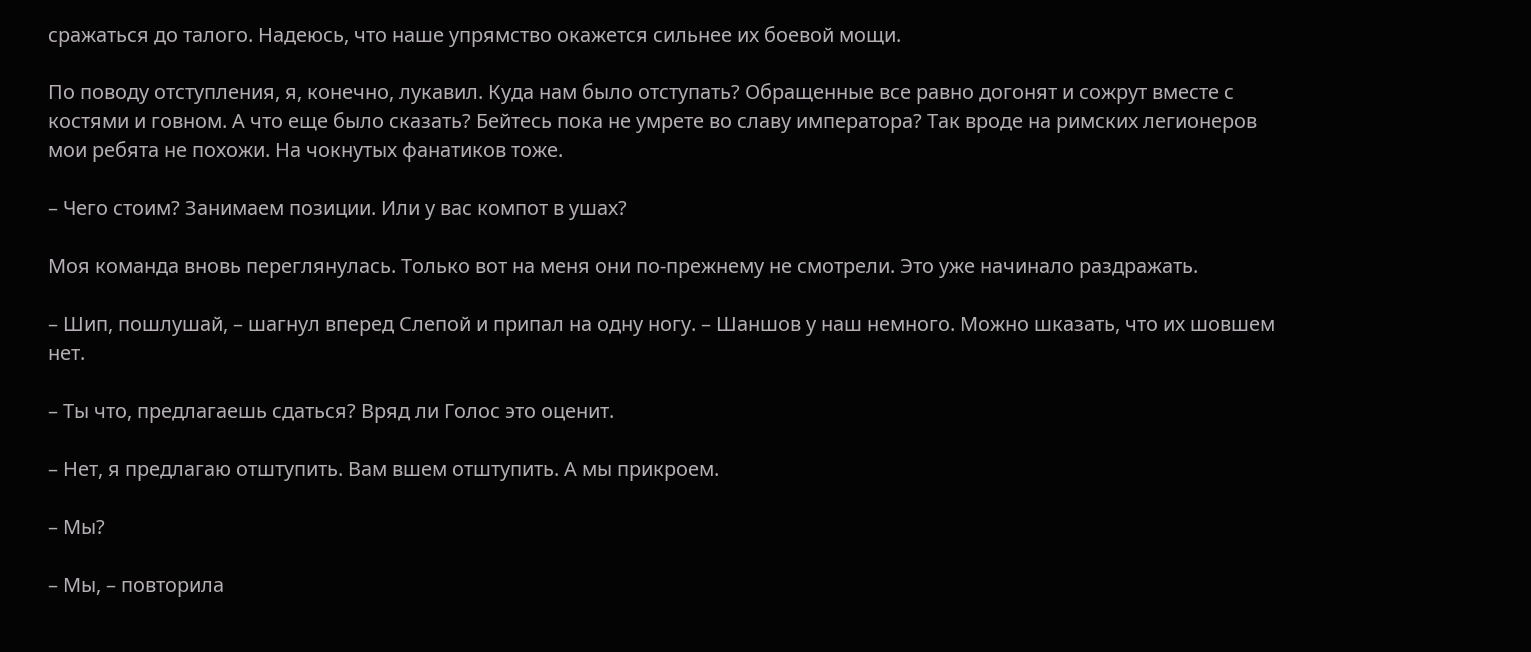сражаться до талого. Надеюсь, что наше упрямство окажется сильнее их боевой мощи.

По поводу отступления, я, конечно, лукавил. Куда нам было отступать? Обращенные все равно догонят и сожрут вместе с костями и говном. А что еще было сказать? Бейтесь пока не умрете во славу императора? Так вроде на римских легионеров мои ребята не похожи. На чокнутых фанатиков тоже.

– Чего стоим? Занимаем позиции. Или у вас компот в ушах?

Моя команда вновь переглянулась. Только вот на меня они по-прежнему не смотрели. Это уже начинало раздражать.

– Шип, пошлушай, – шагнул вперед Слепой и припал на одну ногу. – Шаншов у наш немного. Можно шказать, что их шовшем нет.

– Ты что, предлагаешь сдаться? Вряд ли Голос это оценит.

– Нет, я предлагаю отштупить. Вам вшем отштупить. А мы прикроем.

– Мы?

– Мы, – повторила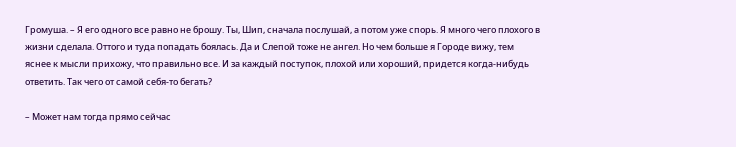Громуша. – Я его одного все равно не брошу. Ты, Шип, сначала послушай, а потом уже спорь. Я много чего плохого в жизни сделала. Оттого и туда попадать боялась. Да и Слепой тоже не ангел. Но чем больше я Городе вижу, тем яснее к мысли прихожу, что правильно все. И за каждый поступок, плохой или хороший, придется когда-нибудь ответить. Так чего от самой себя-то бегать?

– Может нам тогда прямо сейчас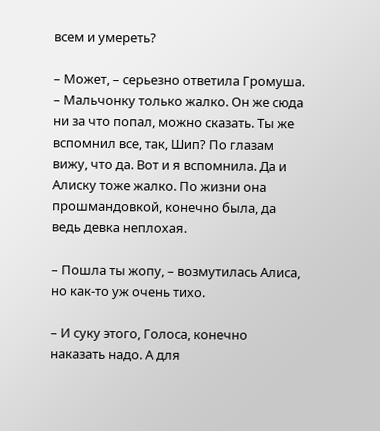всем и умереть?

– Может, – серьезно ответила Громуша. – Мальчонку только жалко. Он же сюда ни за что попал, можно сказать. Ты же вспомнил все, так, Шип? По глазам вижу, что да. Вот и я вспомнила. Да и Алиску тоже жалко. По жизни она прошмандовкой, конечно была, да ведь девка неплохая.

– Пошла ты жопу, – возмутилась Алиса, но как-то уж очень тихо.

– И суку этого, Голоса, конечно наказать надо. А для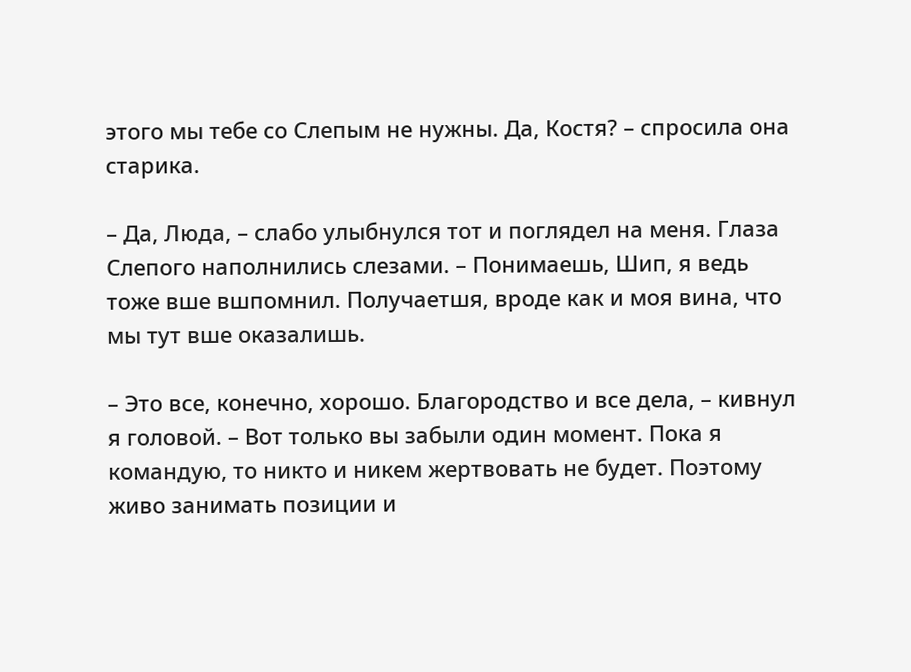этого мы тебе со Слепым не нужны. Да, Костя? – спросила она старика.

– Да, Люда, – слабо улыбнулся тот и поглядел на меня. Глаза Слепого наполнились слезами. – Понимаешь, Шип, я ведь тоже вше вшпомнил. Получаетшя, вроде как и моя вина, что мы тут вше оказалишь.

– Это все, конечно, хорошо. Благородство и все дела, – кивнул я головой. – Вот только вы забыли один момент. Пока я командую, то никто и никем жертвовать не будет. Поэтому живо занимать позиции и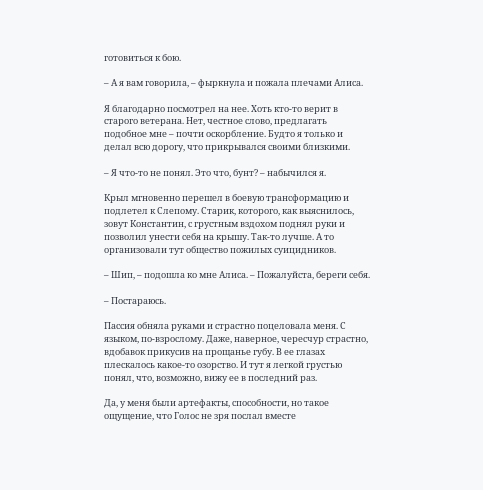готовиться к бою.

– А я вам говорила, – фыркнула и пожала плечами Алиса.

Я благодарно посмотрел на нее. Хоть кто-то верит в старого ветерана. Нет, честное слово, предлагать подобное мне – почти оскорбление. Будто я только и делал всю дорогу, что прикрывался своими близкими.

– Я что-то не понял. Это что, бунт? – набычился я.

Крыл мгновенно перешел в боевую трансформацию и подлетел к Слепому. Старик, которого, как выяснилось, зовут Константин, с грустным вздохом поднял руки и позволил унести себя на крышу. Так-то лучше. А то организовали тут общество пожилых суицидников.

– Шип, – подошла ко мне Алиса. – Пожалуйста, береги себя.

– Постараюсь.

Пассия обняла руками и страстно поцеловала меня. С языком, по-взрослому. Даже, наверное, чересчур страстно, вдобавок прикусив на прощанье губу. В ее глазах плескалось какое-то озорство. И тут я легкой грустью понял, что, возможно, вижу ее в последний раз.

Да, у меня были артефакты, способности, но такое ощущение, что Голос не зря послал вместе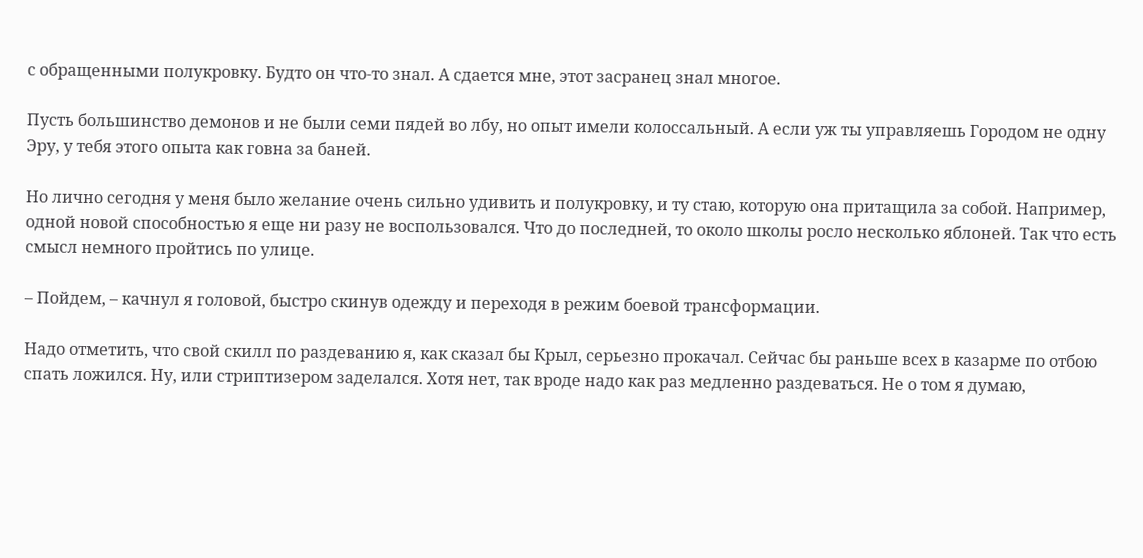с обращенными полукровку. Будто он что-то знал. А сдается мне, этот засранец знал многое.

Пусть большинство демонов и не были семи пядей во лбу, но опыт имели колоссальный. А если уж ты управляешь Городом не одну Эру, у тебя этого опыта как говна за баней.

Но лично сегодня у меня было желание очень сильно удивить и полукровку, и ту стаю, которую она притащила за собой. Например, одной новой способностью я еще ни разу не воспользовался. Что до последней, то около школы росло несколько яблоней. Так что есть смысл немного пройтись по улице.

– Пойдем, – качнул я головой, быстро скинув одежду и переходя в режим боевой трансформации.

Надо отметить, что свой скилл по раздеванию я, как сказал бы Крыл, серьезно прокачал. Сейчас бы раньше всех в казарме по отбою спать ложился. Ну, или стриптизером заделался. Хотя нет, так вроде надо как раз медленно раздеваться. Не о том я думаю,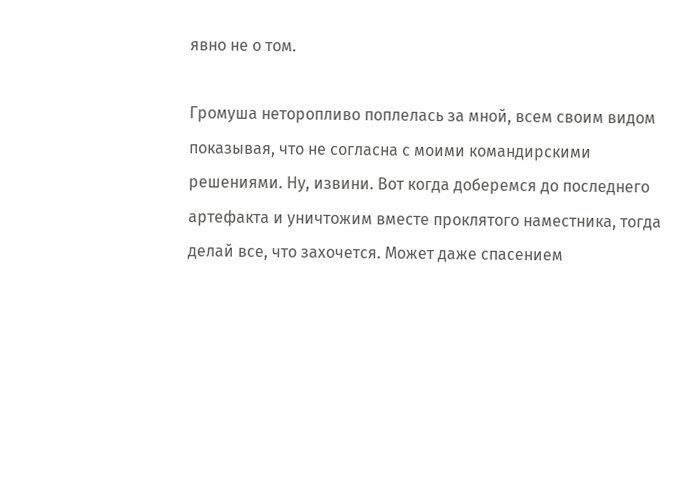явно не о том.

Громуша неторопливо поплелась за мной, всем своим видом показывая, что не согласна с моими командирскими решениями. Ну, извини. Вот когда доберемся до последнего артефакта и уничтожим вместе проклятого наместника, тогда делай все, что захочется. Может даже спасением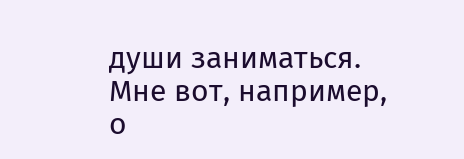души заниматься. Мне вот, например, о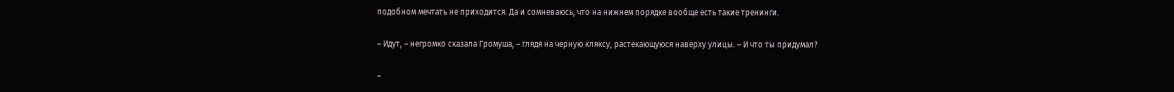подобном мечтать не приходится. Да и сомневаюсь, что на нижнем порядке вообще есть такие тренинги.

– Идут, – негромко сказала Громуша, – глядя на черную кляксу, растекающуюся наверху улицы. – И что ты придумал?

–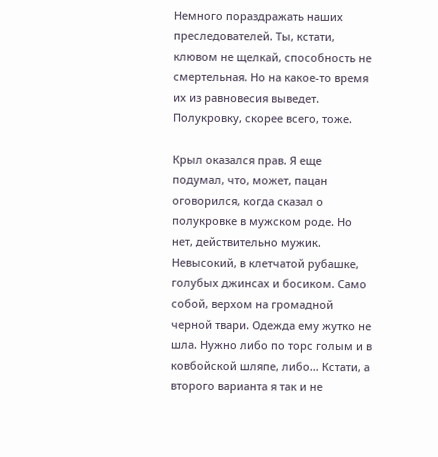Немного пораздражать наших преследователей. Ты, кстати, клювом не щелкай, способность не смертельная. Но на какое-то время их из равновесия выведет. Полукровку, скорее всего, тоже.

Крыл оказался прав. Я еще подумал, что, может, пацан оговорился, когда сказал о полукровке в мужском роде. Но нет, действительно мужик. Невысокий, в клетчатой рубашке, голубых джинсах и босиком. Само собой, верхом на громадной черной твари. Одежда ему жутко не шла. Нужно либо по торс голым и в ковбойской шляпе, либо… Кстати, а второго варианта я так и не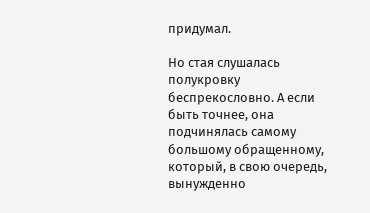придумал.

Но стая слушалась полукровку беспрекословно. А если быть точнее, она подчинялась самому большому обращенному, который, в свою очередь, вынужденно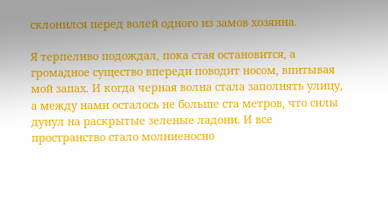склонился перед волей одного из замов хозяина.

Я терпеливо подождал, пока стая остановится, а громадное существо впереди поводит носом, впитывая мой запах. И когда черная волна стала заполнять улицу, а между нами осталось не больше ста метров, что силы дунул на раскрытые зеленые ладони. И все пространство стало молниеносно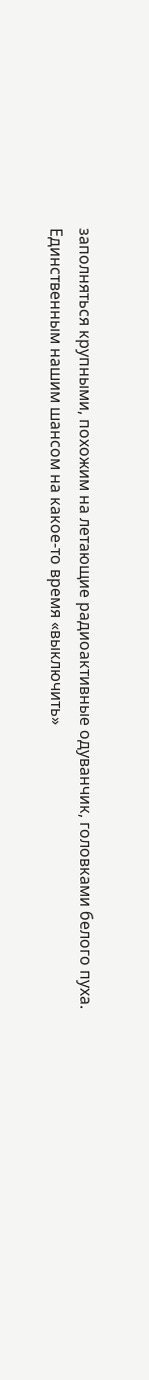заполняться крупными, похожим на летающие радиоактивные одуванчик, головками белого пуха. Единственным нашим шансом на какое-то время «выключить»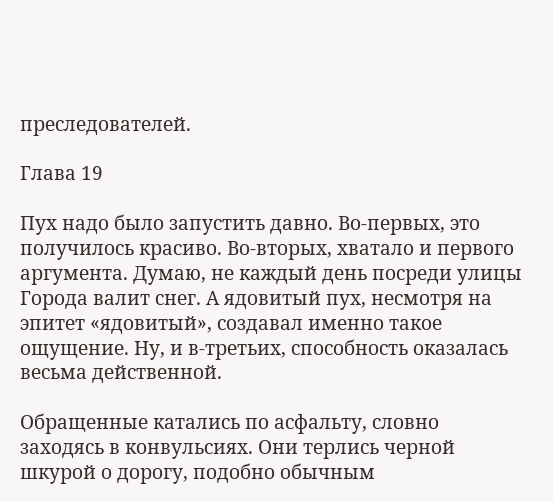преследователей.

Глава 19

Пух надо было запустить давно. Во-первых, это получилось красиво. Во-вторых, хватало и первого аргумента. Думаю, не каждый день посреди улицы Города валит снег. А ядовитый пух, несмотря на эпитет «ядовитый», создавал именно такое ощущение. Ну, и в-третьих, способность оказалась весьма действенной.

Обращенные катались по асфальту, словно заходясь в конвульсиях. Они терлись черной шкурой о дорогу, подобно обычным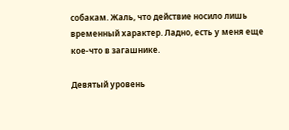собакам. Жаль, что действие носило лишь временный характер. Ладно, есть у меня еще кое-что в загашнике.

Девятый уровень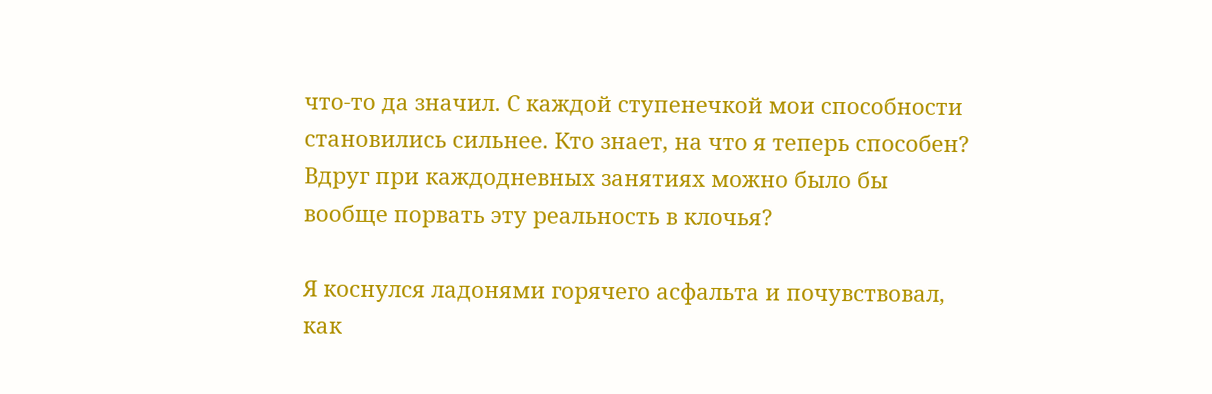что-то да значил. С каждой ступенечкой мои способности становились сильнее. Кто знает, на что я теперь способен? Вдруг при каждодневных занятиях можно было бы вообще порвать эту реальность в клочья?

Я коснулся ладонями горячего асфальта и почувствовал, как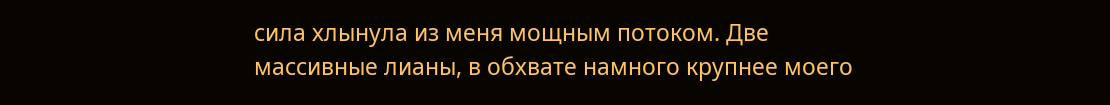сила хлынула из меня мощным потоком. Две массивные лианы, в обхвате намного крупнее моего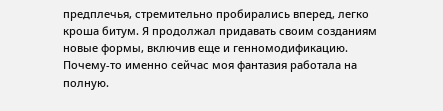предплечья, стремительно пробирались вперед, легко кроша битум. Я продолжал придавать своим созданиям новые формы, включив еще и генномодификацию. Почему-то именно сейчас моя фантазия работала на полную.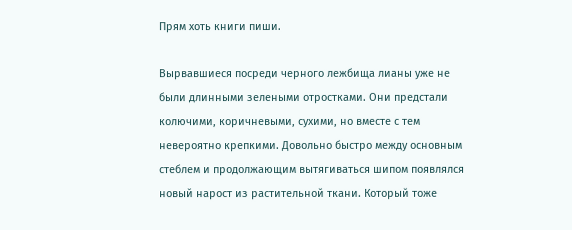Прям хоть книги пиши.

Вырвавшиеся посреди черного лежбища лианы уже не были длинными зелеными отростками. Они предстали колючими, коричневыми, сухими, но вместе с тем невероятно крепкими. Довольно быстро между основным стеблем и продолжающим вытягиваться шипом появлялся новый нарост из растительной ткани. Который тоже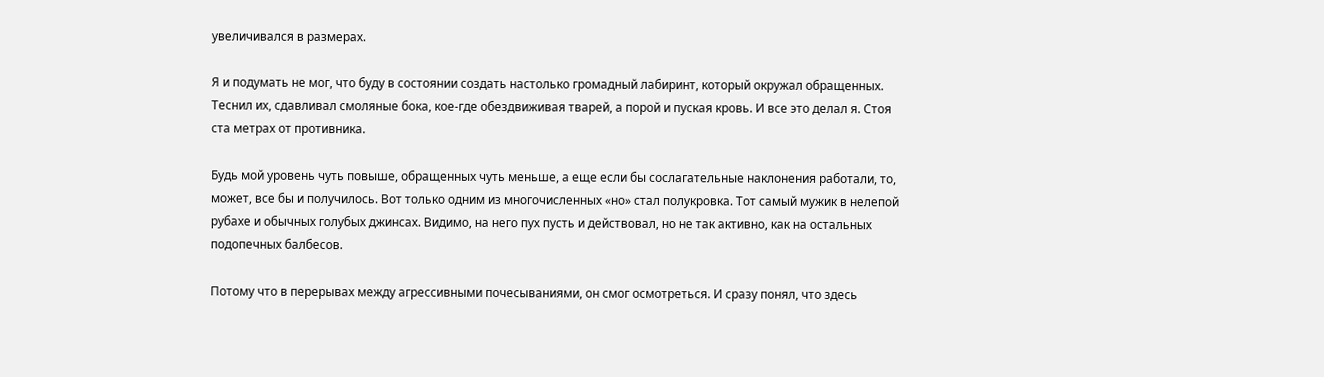увеличивался в размерах.

Я и подумать не мог, что буду в состоянии создать настолько громадный лабиринт, который окружал обращенных. Теснил их, сдавливал смоляные бока, кое-где обездвиживая тварей, а порой и пуская кровь. И все это делал я. Стоя ста метрах от противника.

Будь мой уровень чуть повыше, обращенных чуть меньше, а еще если бы сослагательные наклонения работали, то, может, все бы и получилось. Вот только одним из многочисленных «но» стал полукровка. Тот самый мужик в нелепой рубахе и обычных голубых джинсах. Видимо, на него пух пусть и действовал, но не так активно, как на остальных подопечных балбесов.

Потому что в перерывах между агрессивными почесываниями, он смог осмотреться. И сразу понял, что здесь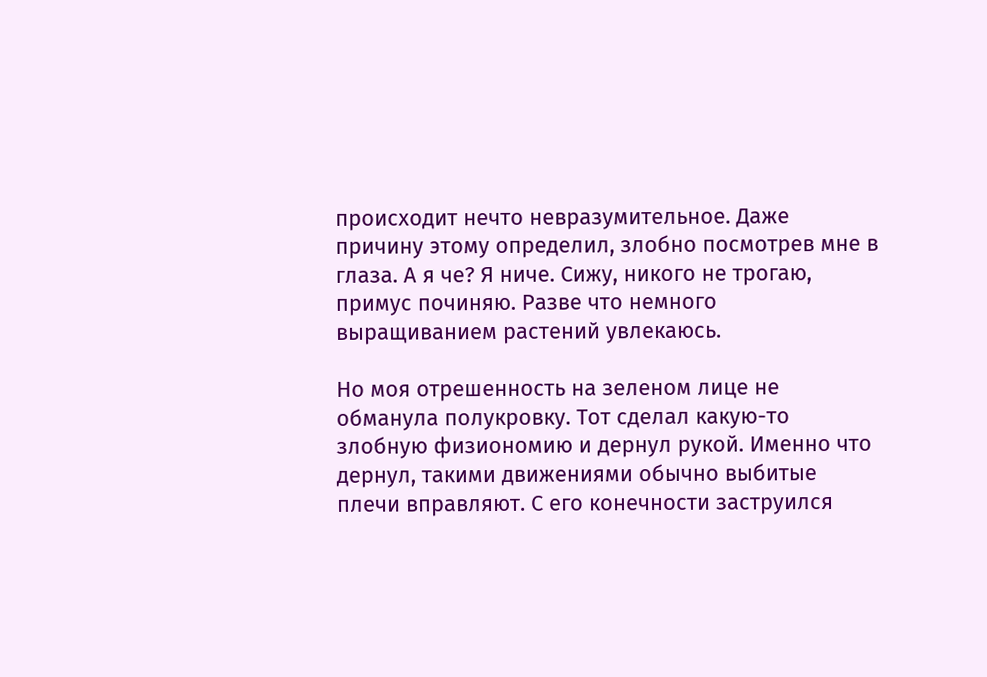происходит нечто невразумительное. Даже причину этому определил, злобно посмотрев мне в глаза. А я че? Я ниче. Сижу, никого не трогаю, примус починяю. Разве что немного выращиванием растений увлекаюсь.

Но моя отрешенность на зеленом лице не обманула полукровку. Тот сделал какую-то злобную физиономию и дернул рукой. Именно что дернул, такими движениями обычно выбитые плечи вправляют. С его конечности заструился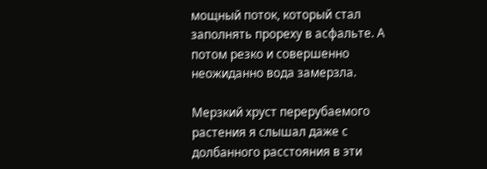мощный поток, который стал заполнять прореху в асфальте. А потом резко и совершенно неожиданно вода замерзла.

Мерзкий хруст перерубаемого растения я слышал даже с долбанного расстояния в эти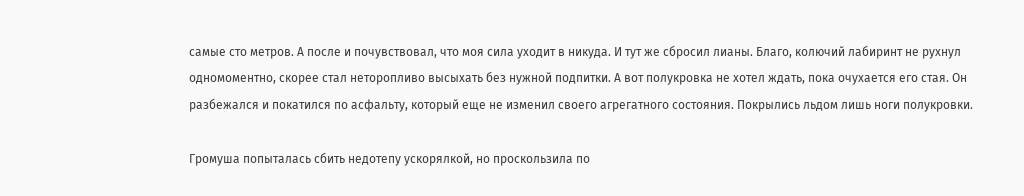самые сто метров. А после и почувствовал, что моя сила уходит в никуда. И тут же сбросил лианы. Благо, колючий лабиринт не рухнул одномоментно, скорее стал неторопливо высыхать без нужной подпитки. А вот полукровка не хотел ждать, пока очухается его стая. Он разбежался и покатился по асфальту, который еще не изменил своего агрегатного состояния. Покрылись льдом лишь ноги полукровки.

Громуша попыталась сбить недотепу ускорялкой, но проскользила по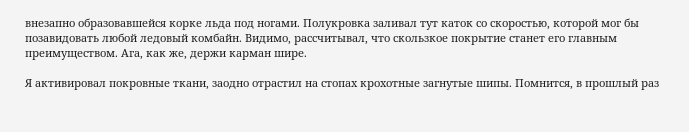внезапно образовавшейся корке льда под ногами. Полукровка заливал тут каток со скоростью, которой мог бы позавидовать любой ледовый комбайн. Видимо, рассчитывал, что скользкое покрытие станет его главным преимуществом. Ага, как же, держи карман шире.

Я активировал покровные ткани, заодно отрастил на стопах крохотные загнутые шипы. Помнится, в прошлый раз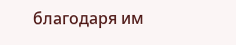благодаря им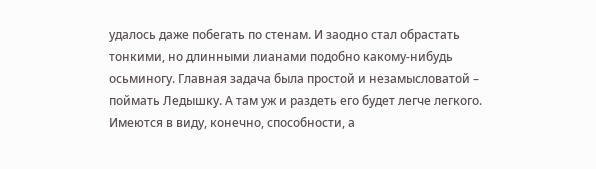удалось даже побегать по стенам. И заодно стал обрастать тонкими, но длинными лианами подобно какому-нибудь осьминогу. Главная задача была простой и незамысловатой – поймать Ледышку. А там уж и раздеть его будет легче легкого. Имеются в виду, конечно, способности, а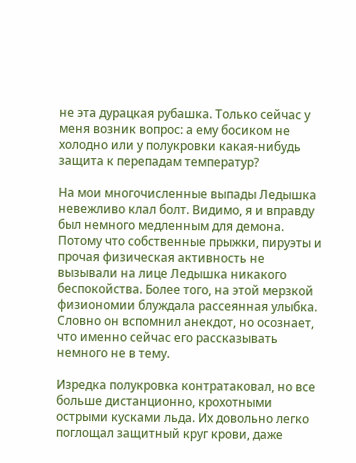не эта дурацкая рубашка. Только сейчас у меня возник вопрос: а ему босиком не холодно или у полукровки какая-нибудь защита к перепадам температур?

На мои многочисленные выпады Ледышка невежливо клал болт. Видимо, я и вправду был немного медленным для демона. Потому что собственные прыжки, пируэты и прочая физическая активность не вызывали на лице Ледышка никакого беспокойства. Более того, на этой мерзкой физиономии блуждала рассеянная улыбка. Словно он вспомнил анекдот, но осознает, что именно сейчас его рассказывать немного не в тему.

Изредка полукровка контратаковал, но все больше дистанционно, крохотными острыми кусками льда. Их довольно легко поглощал защитный круг крови, даже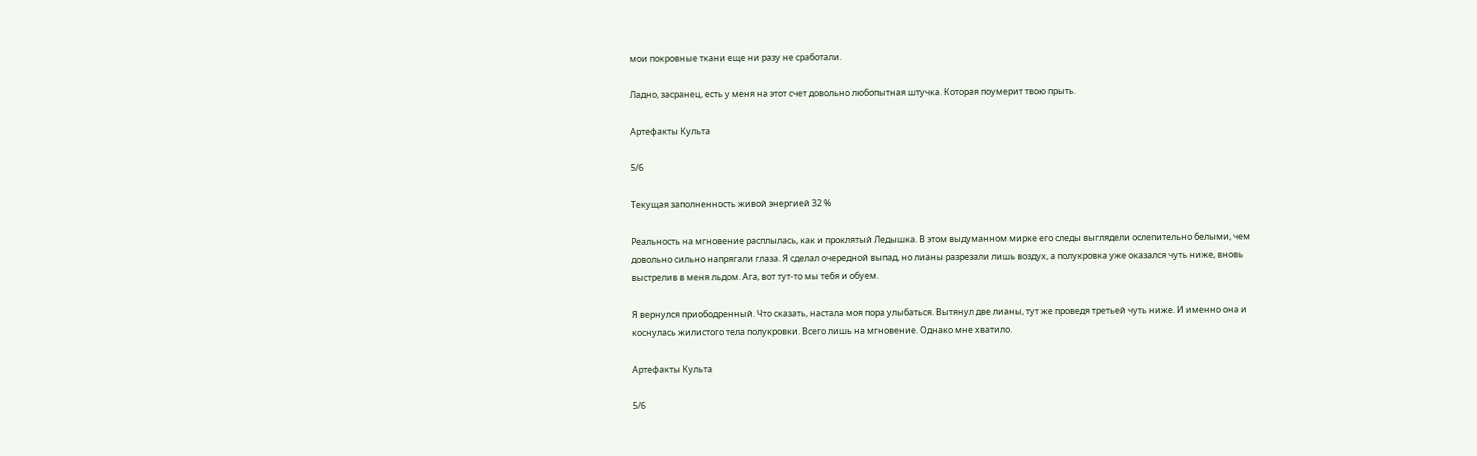мои покровные ткани еще ни разу не сработали.

Ладно, засранец, есть у меня на этот счет довольно любопытная штучка. Которая поумерит твою прыть.

Артефакты Культа

5/6

Текущая заполненность живой энергией 32 %

Реальность на мгновение расплылась, как и проклятый Ледышка. В этом выдуманном мирке его следы выглядели ослепительно белыми, чем довольно сильно напрягали глаза. Я сделал очередной выпад, но лианы разрезали лишь воздух, а полукровка уже оказался чуть ниже, вновь выстрелив в меня льдом. Ага, вот тут-то мы тебя и обуем.

Я вернулся приободренный. Что сказать, настала моя пора улыбаться. Вытянул две лианы, тут же проведя третьей чуть ниже. И именно она и коснулась жилистого тела полукровки. Всего лишь на мгновение. Однако мне хватило.

Артефакты Культа

5/6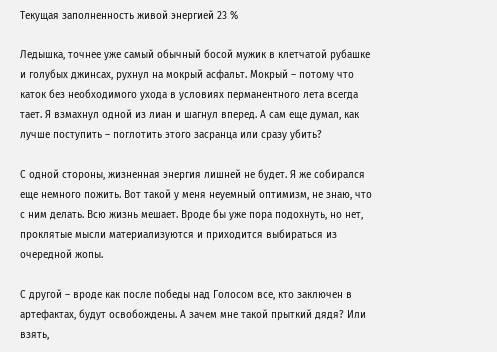Текущая заполненность живой энергией 23 %

Ледышка, точнее уже самый обычный босой мужик в клетчатой рубашке и голубых джинсах, рухнул на мокрый асфальт. Мокрый – потому что каток без необходимого ухода в условиях перманентного лета всегда тает. Я взмахнул одной из лиан и шагнул вперед. А сам еще думал, как лучше поступить – поглотить этого засранца или сразу убить?

С одной стороны, жизненная энергия лишней не будет. Я же собирался еще немного пожить. Вот такой у меня неуемный оптимизм, не знаю, что с ним делать. Всю жизнь мешает. Вроде бы уже пора подохнуть, но нет, проклятые мысли материализуются и приходится выбираться из очередной жопы.

С другой – вроде как после победы над Голосом все, кто заключен в артефактах, будут освобождены. А зачем мне такой прыткий дядя? Или взять,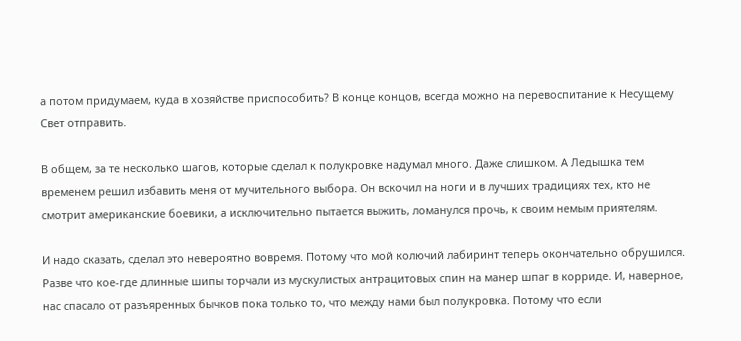а потом придумаем, куда в хозяйстве приспособить? В конце концов, всегда можно на перевоспитание к Несущему Свет отправить.

В общем, за те несколько шагов, которые сделал к полукровке надумал много. Даже слишком. А Ледышка тем временем решил избавить меня от мучительного выбора. Он вскочил на ноги и в лучших традициях тех, кто не смотрит американские боевики, а исключительно пытается выжить, ломанулся прочь, к своим немым приятелям.

И надо сказать, сделал это невероятно вовремя. Потому что мой колючий лабиринт теперь окончательно обрушился. Разве что кое-где длинные шипы торчали из мускулистых антрацитовых спин на манер шпаг в корриде. И, наверное, нас спасало от разъяренных бычков пока только то, что между нами был полукровка. Потому что если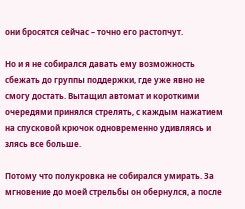они бросятся сейчас – точно его растопчут.

Но и я не собирался давать ему возможность сбежать до группы поддержки, где уже явно не смогу достать. Вытащил автомат и короткими очередями принялся стрелять, с каждым нажатием на спусковой крючок одновременно удивляясь и злясь все больше.

Потому что полукровка не собирался умирать. За мгновение до моей стрельбы он обернулся, а после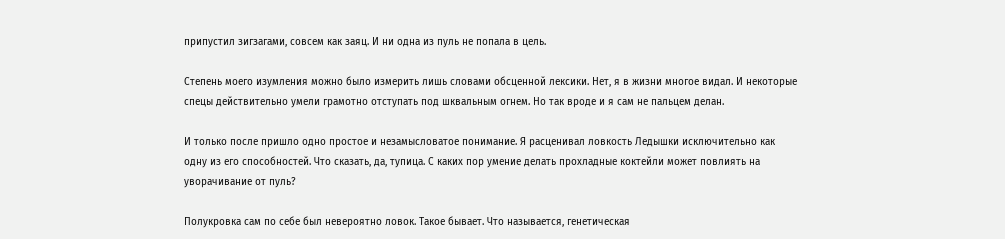припустил зигзагами, совсем как заяц. И ни одна из пуль не попала в цель.

Степень моего изумления можно было измерить лишь словами обсценной лексики. Нет, я в жизни многое видал. И некоторые спецы действительно умели грамотно отступать под шквальным огнем. Но так вроде и я сам не пальцем делан.

И только после пришло одно простое и незамысловатое понимание. Я расценивал ловкость Ледышки исключительно как одну из его способностей. Что сказать, да, тупица. С каких пор умение делать прохладные коктейли может повлиять на уворачивание от пуль?

Полукровка сам по себе был невероятно ловок. Такое бывает. Что называется, генетическая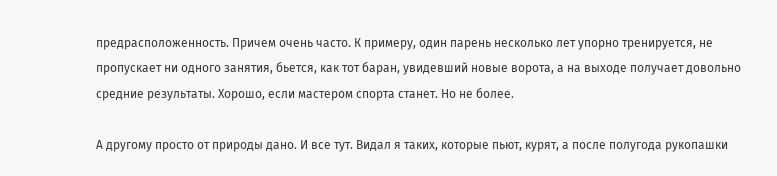предрасположенность. Причем очень часто. К примеру, один парень несколько лет упорно тренируется, не пропускает ни одного занятия, бьется, как тот баран, увидевший новые ворота, а на выходе получает довольно средние результаты. Хорошо, если мастером спорта станет. Но не более.

А другому просто от природы дано. И все тут. Видал я таких, которые пьют, курят, а после полугода рукопашки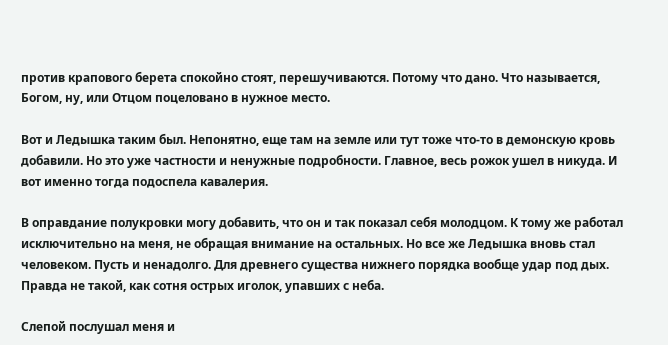против крапового берета спокойно стоят, перешучиваются. Потому что дано. Что называется, Богом, ну, или Отцом поцеловано в нужное место.

Вот и Ледышка таким был. Непонятно, еще там на земле или тут тоже что-то в демонскую кровь добавили. Но это уже частности и ненужные подробности. Главное, весь рожок ушел в никуда. И вот именно тогда подоспела кавалерия.

В оправдание полукровки могу добавить, что он и так показал себя молодцом. К тому же работал исключительно на меня, не обращая внимание на остальных. Но все же Ледышка вновь стал человеком. Пусть и ненадолго. Для древнего существа нижнего порядка вообще удар под дых. Правда не такой, как сотня острых иголок, упавших с неба.

Слепой послушал меня и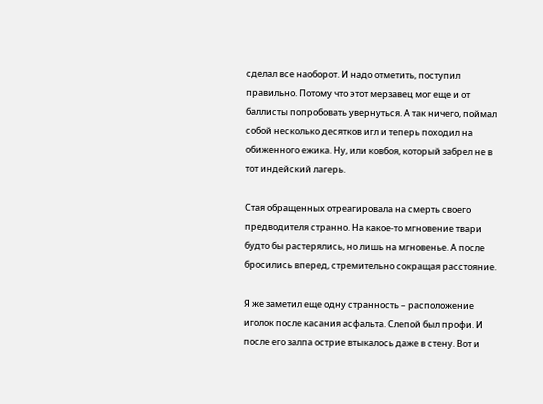сделал все наоборот. И надо отметить, поступил правильно. Потому что этот мерзавец мог еще и от баллисты попробовать увернуться. А так ничего, поймал собой несколько десятков игл и теперь походил на обиженного ежика. Ну, или ковбоя, который забрел не в тот индейский лагерь.

Стая обращенных отреагировала на смерть своего предводителя странно. На какое-то мгновение твари будто бы растерялись, но лишь на мгновенье. А после бросились вперед, стремительно сокращая расстояние.

Я же заметил еще одну странность – расположение иголок после касания асфальта. Слепой был профи. И после его залпа острие втыкалось даже в стену. Вот и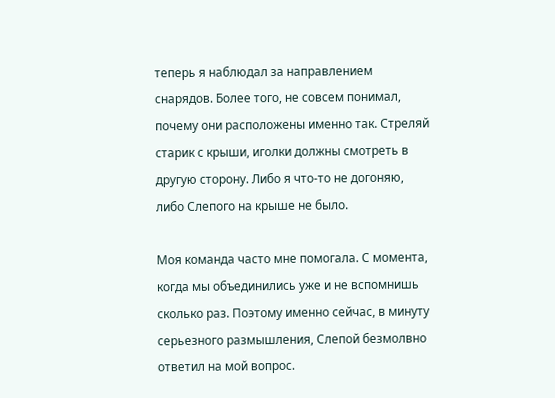теперь я наблюдал за направлением снарядов. Более того, не совсем понимал, почему они расположены именно так. Стреляй старик с крыши, иголки должны смотреть в другую сторону. Либо я что-то не догоняю, либо Слепого на крыше не было.

Моя команда часто мне помогала. С момента, когда мы объединились уже и не вспомнишь сколько раз. Поэтому именно сейчас, в минуту серьезного размышления, Слепой безмолвно ответил на мой вопрос.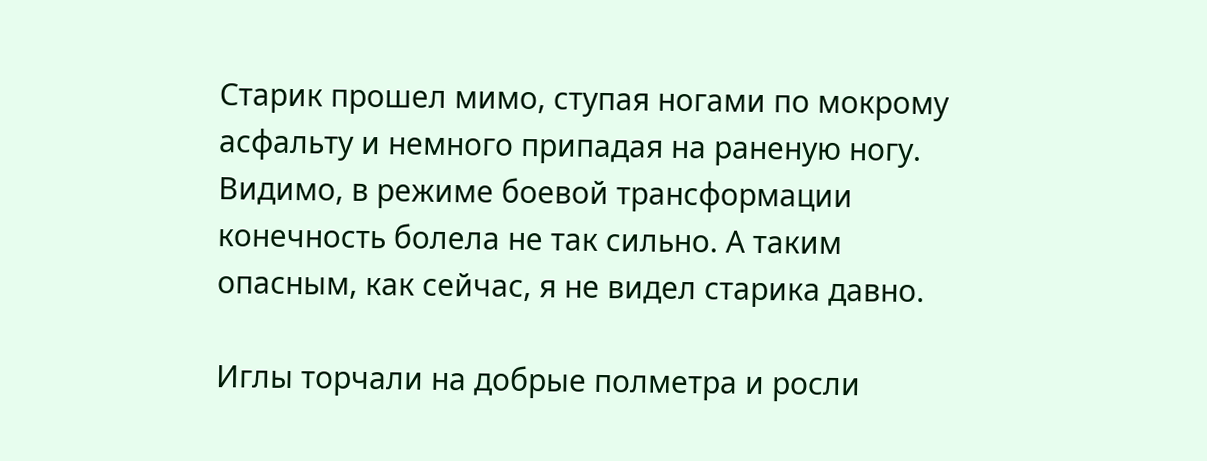Старик прошел мимо, ступая ногами по мокрому асфальту и немного припадая на раненую ногу. Видимо, в режиме боевой трансформации конечность болела не так сильно. А таким опасным, как сейчас, я не видел старика давно.

Иглы торчали на добрые полметра и росли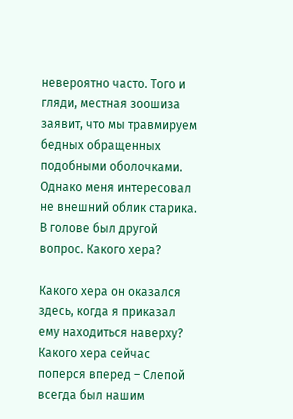невероятно часто. Того и гляди, местная зоошиза заявит, что мы травмируем бедных обращенных подобными оболочками. Однако меня интересовал не внешний облик старика. В голове был другой вопрос. Какого хера?

Какого хера он оказался здесь, когда я приказал ему находиться наверху? Какого хера сейчас поперся вперед – Слепой всегда был нашим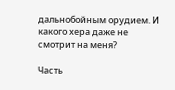дальнобойным орудием. И какого хера даже не смотрит на меня?

Часть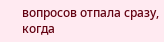вопросов отпала сразу, когда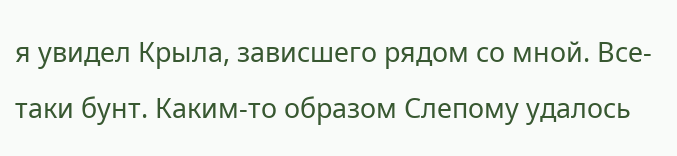я увидел Крыла, зависшего рядом со мной. Все-таки бунт. Каким-то образом Слепому удалось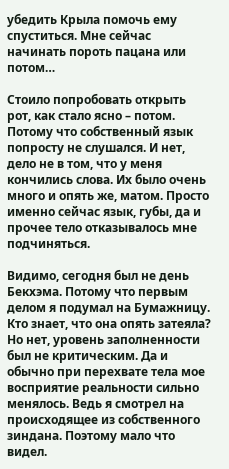убедить Крыла помочь ему спуститься. Мне сейчас начинать пороть пацана или потом…

Стоило попробовать открыть рот, как стало ясно – потом. Потому что собственный язык попросту не слушался. И нет, дело не в том, что у меня кончились слова. Их было очень много и опять же, матом. Просто именно сейчас язык, губы, да и прочее тело отказывалось мне подчиняться.

Видимо, сегодня был не день Бекхэма. Потому что первым делом я подумал на Бумажницу. Кто знает, что она опять затеяла? Но нет, уровень заполненности был не критическим. Да и обычно при перехвате тела мое восприятие реальности сильно менялось. Ведь я смотрел на происходящее из собственного зиндана. Поэтому мало что видел.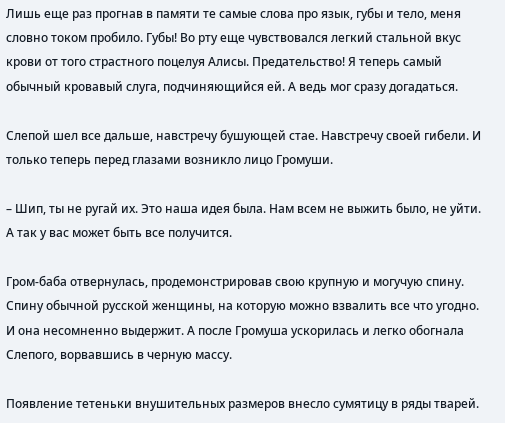Лишь еще раз прогнав в памяти те самые слова про язык, губы и тело, меня словно током пробило. Губы! Во рту еще чувствовался легкий стальной вкус крови от того страстного поцелуя Алисы. Предательство! Я теперь самый обычный кровавый слуга, подчиняющийся ей. А ведь мог сразу догадаться.

Слепой шел все дальше, навстречу бушующей стае. Навстречу своей гибели. И только теперь перед глазами возникло лицо Громуши.

– Шип, ты не ругай их. Это наша идея была. Нам всем не выжить было, не уйти. А так у вас может быть все получится.

Гром-баба отвернулась, продемонстрировав свою крупную и могучую спину. Спину обычной русской женщины, на которую можно взвалить все что угодно. И она несомненно выдержит. А после Громуша ускорилась и легко обогнала Слепого, ворвавшись в черную массу.

Появление тетеньки внушительных размеров внесло сумятицу в ряды тварей.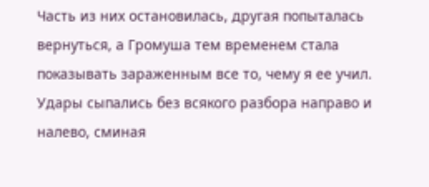Часть из них остановилась, другая попыталась вернуться, а Громуша тем временем стала показывать зараженным все то, чему я ее учил. Удары сыпались без всякого разбора направо и налево, сминая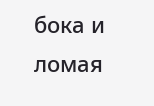бока и ломая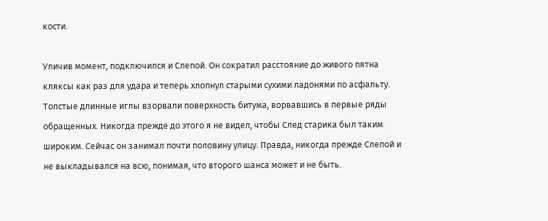кости.

Уличив момент, подключился и Слепой. Он сократил расстояние до живого пятна кляксы как раз для удара и теперь хлопнул старыми сухими ладонями по асфальту. Толстые длинные иглы взорвали поверхность битума, ворвавшись в первые ряды обращенных. Никогда прежде до этого я не видел, чтобы След старика был таким широким. Сейчас он занимал почти половину улицу. Правда, никогда прежде Слепой и не выкладывался на всю, понимая, что второго шанса может и не быть.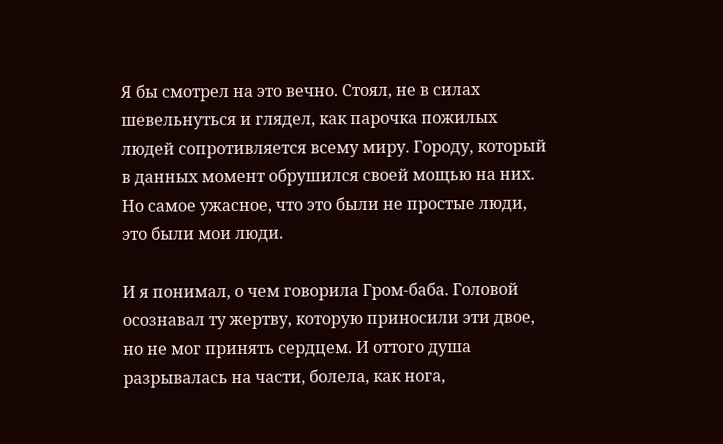Я бы смотрел на это вечно. Стоял, не в силах шевельнуться и глядел, как парочка пожилых людей сопротивляется всему миру. Городу, который в данных момент обрушился своей мощью на них. Но самое ужасное, что это были не простые люди, это были мои люди.

И я понимал, о чем говорила Гром-баба. Головой осознавал ту жертву, которую приносили эти двое, но не мог принять сердцем. И оттого душа разрывалась на части, болела, как нога,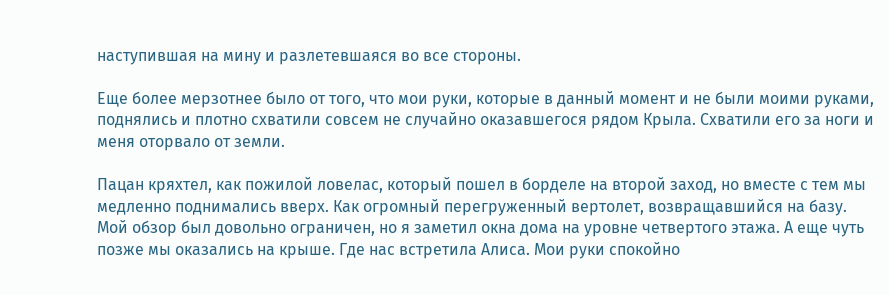наступившая на мину и разлетевшаяся во все стороны.

Еще более мерзотнее было от того, что мои руки, которые в данный момент и не были моими руками, поднялись и плотно схватили совсем не случайно оказавшегося рядом Крыла. Схватили его за ноги и меня оторвало от земли.

Пацан кряхтел, как пожилой ловелас, который пошел в борделе на второй заход, но вместе с тем мы медленно поднимались вверх. Как огромный перегруженный вертолет, возвращавшийся на базу. Мой обзор был довольно ограничен, но я заметил окна дома на уровне четвертого этажа. А еще чуть позже мы оказались на крыше. Где нас встретила Алиса. Мои руки спокойно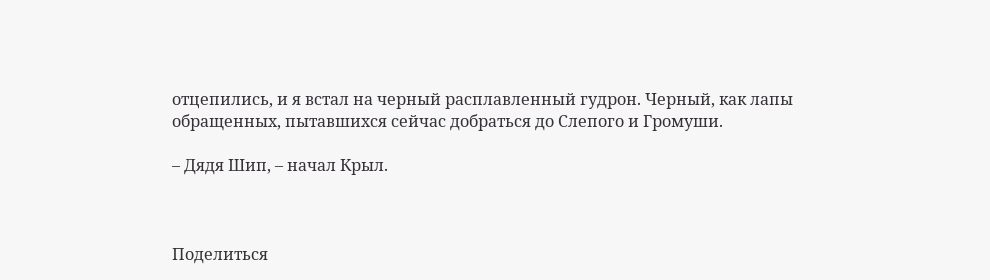отцепились, и я встал на черный расплавленный гудрон. Черный, как лапы обращенных, пытавшихся сейчас добраться до Слепого и Громуши.

– Дядя Шип, – начал Крыл.



Поделиться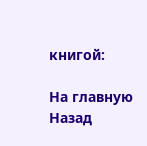книгой:

На главную
Назад